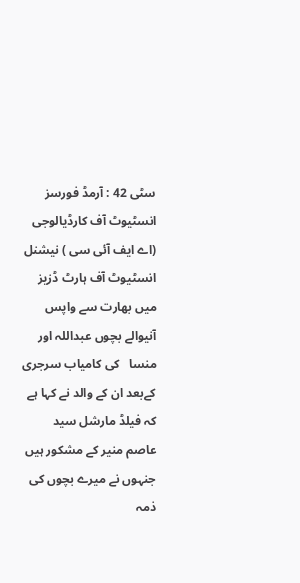سٹی 42 : آرمڈ فورسز انسٹیوٹ آف کارڈیالوجی (اے ایف آئی سی ) نیشنل انسٹیوٹ آف ہارٹ ڈزیز  میں بھارت سے واپس آنیوالے بچوں عبداللہ اور منسا   کی کامیاب سرجری کےبعد ان کے والد نے کہا ہے کہ فیلڈ مارشل سید عاصم منیر کے مشکور ہیں جنہوں نے میرے بچوں کی ذمہ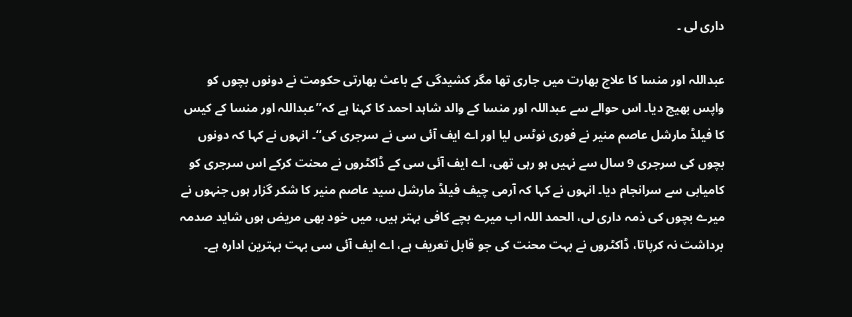داری لی ۔

عبداللہ اور منسا کا علاج بھارت میں جاری تھا مگر کشیدگی کے باعث بھارتی حکومت نے دونوں بچوں کو واپس بھیج دیا۔ اس حوالے سے عبداللہ اور منسا کے والد شاہد احمد کا کہنا ہے کہ’’عبداللہ اور منسا کے کیس کا فیلڈ مارشل عاصم منیر نے فوری نوٹس لیا اور اے ایف آئی سی نے سرجری کی‘‘۔ انہوں نے کہا کہ دونوں بچوں کی سرجری 9 سال سے نہیں ہو رہی تھی، اے ایف آئی سی کے ڈاکٹروں نے محنت کرکے اس سرجری کو کامیابی سے سرانجام دیا۔ انہوں نے کہا کہ آرمی چیف فیلڈ مارشل سید عاصم منیر کا شکر گزار ہوں جنہوں نے میرے بچوں کی ذمہ داری لی، الحمد اللہ اب میرے بچے کافی بہتر ہیں، میں خود بھی مریض ہوں شاید صدمہ برداشت نہ کرپاتا، ڈاکٹروں نے بہت محنت کی جو قابل تعریف ہے، اے ایف آئی سی بہت بہترین ادارہ ہے۔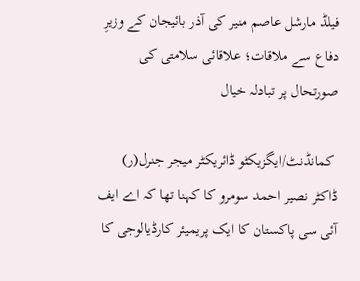فیلڈ مارشل عاصم منیر کی آذر بائیجان کے وزیرِ دفاع سے ملاقات؛ علاقائی سلامتی کی صورتحال پر تبادلہ خیال

 کمانڈنٹ/ایگزیکٹو ڈائریکٹر میجر جنرل(ر) ڈاکٹر نصیر احمد سومرو کا کہنا تھا کہ اے ایف آئی سی پاکستان کا ایک پریمیئر کارڈیالوجی کا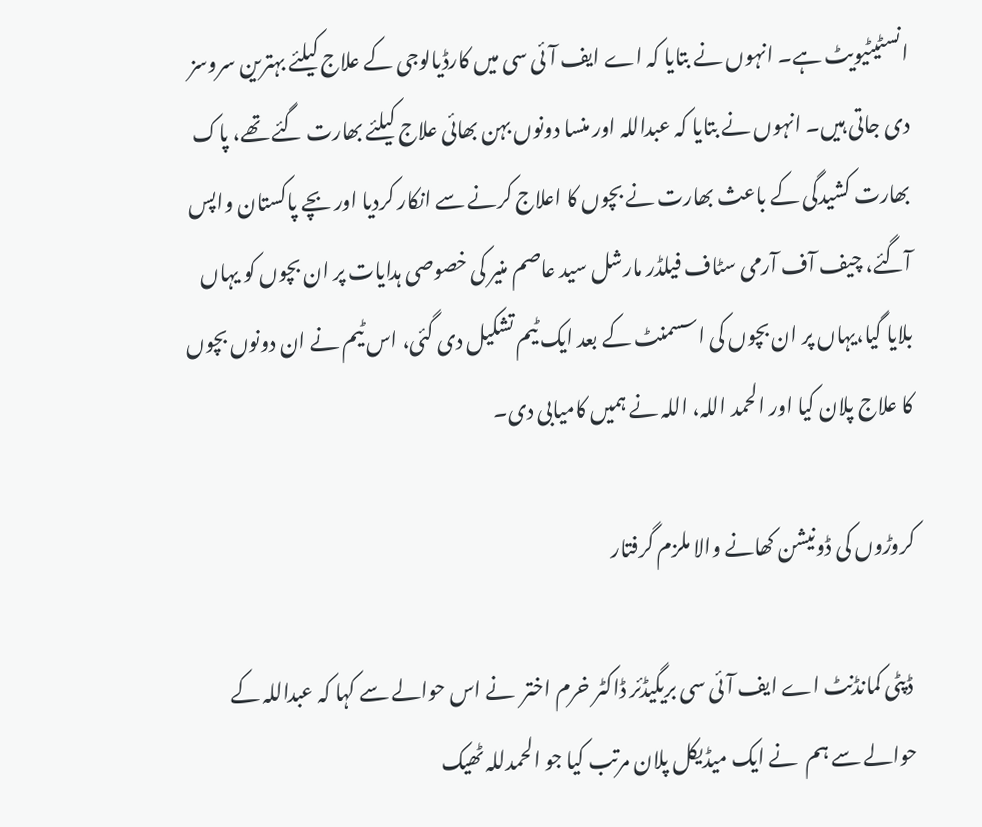انسٹیٹیویٹ ہے۔ انہوں نے بتایا کہ اے ایف آئی سی میں کارڈیالوجی کے علاج کیلئے بہترین سروسز دی جاتی ہیں۔ انہوں نے بتایا کہ عبداللہ اور منسا دونوں بہن بھائی علاج کیلئے بھارت گئے تھے، پاک بھارت کشیدگی کے باعث بھارت نے بچوں کا اعلاج کرنے سے انکار کردیا اور بچے پاکستان واپس آگئے، چیف آف آرمی سٹاف فیلڈر مارشل سید عاصم منیر کی خصوصی ہدایات پر ان بچوں کو یہاں بلایا گیا،یہاں پر ان بچوں کی اسسمنٹ کے بعد ایک ٹیم تشکیل دی گئی، اس ٹیم نے ان دونوں بچوں کا علاج پلان کیا اور الحمد اللہ، اللہ نے ہمیں کامیابی دی۔

کروڑوں کی ڈونیشن کھانے والا ملزم گرفتار

 ڈپٹی کمانڈنٹ اے ایف آئی سی بریگیڈئر ڈاکٹر خرم اختر  نے اس حوالے سے کہا کہ عبداللہ کے حوالے سے ہم  نے ایک میڈیکل پلان مرتب کیا جو الحمدللہ ٹھیک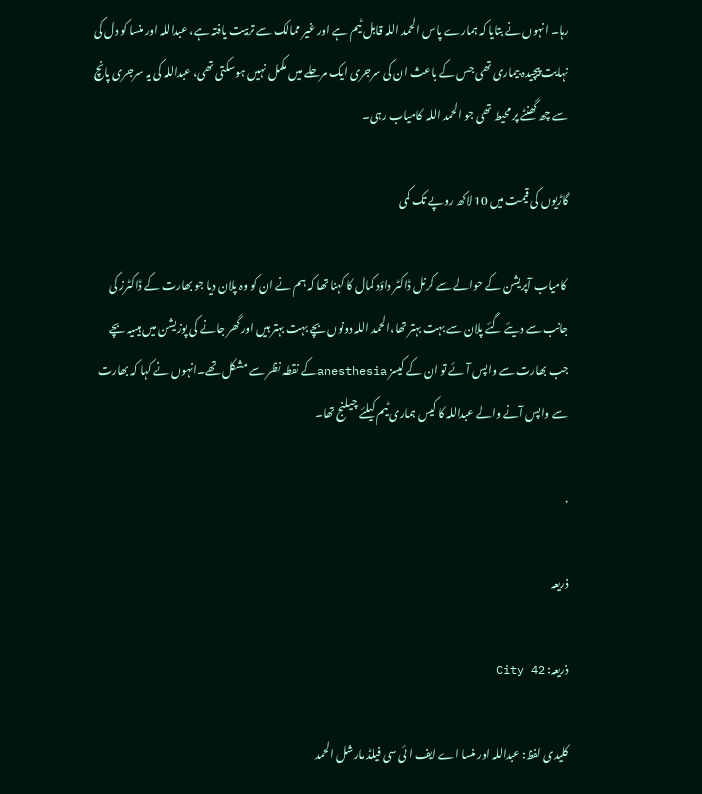رہا۔ انہوں نے بتایا کہ ہمارے پاس الحمد اللہ قابل ٹیم ہے اور غیر ممالک سے تربیت یافتہ ہے، عبداللہ اور منسا کو دل کی نہایت پیچیدہ بیماری تھی جس کے باعث ان کی سرجری ایک مرحلے میں مکمل نہیں ہوسکتی تھی، عبداللہ کی یہ سرجری پانچ سے چھ گھنٹے پر محیط تھی جو الحمد اللہ  کامیاب رہی۔

گاڑیوں کی قیمت میں 10 لاکھ روپے تک کمی

 کامیاب آپریشن کے حوالے سے کرنل ڈاکٹر داؤد کمال کا کہنا تھا کہ ہم نے ان کو وہ پلان دیا جو بھارت کے ڈاکٹرز کی جانب سے دیئے گئے پلان سے بہت بہتر تھا،الحمد اللہ دونوں بچے بہت بہتر ہیں اور گھر جانے کی پوزیشن میں ہیںیہ بچے جب بھارت سے واپس آئے تو ان کے کیسز anesthesiaکے نقطہ نظر سے مشکل تھے۔انہوں نے کہا کہ بھارت سے واپس آنے والے عبداللہ کا کیس ہماری ٹیم کیلئے چیلنج تھا۔

.

ذریعہ

ذریعہ: City 42

کلیدی لفظ: عبداللہ اور منسا اے ایف ا ئی سی فیلڈ مارشل الحمد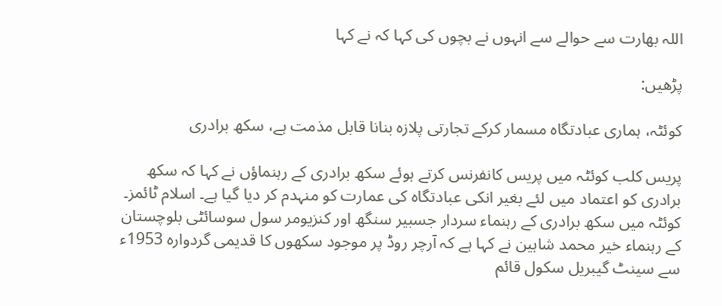اللہ بھارت سے حوالے سے انہوں نے بچوں کی کہا کہ نے کہا

پڑھیں:

کوئٹہ، ہماری عبادتگاہ مسمار کرکے تجارتی پلازہ بنانا قابل مذمت ہے، سکھ برادری

پریس کلب کوئٹہ میں پریس کانفرنس کرتے ہوئے سکھ برادری کے رہنماؤں نے کہا کہ سکھ برادری کو اعتماد میں لئے بغیر انکی عبادتگاہ کی عمارت کو منہدم کر دیا گیا ہے۔ اسلام ٹائمز۔ کوئٹہ میں سکھ برادری کے رہنماء سردار جسبیر سنگھ اور کنزیومر سول سوسائٹی بلوچستان کے رہنماء خیر محمد شاہین نے کہا ہے کہ آرچر روڈ پر موجود سکھوں کا قدیمی گردوارہ 1953ء سے سینٹ گیبریل سکول قائم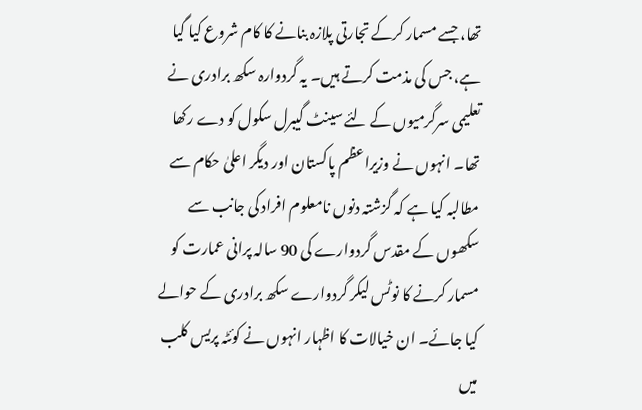تھا، جسے مسمار کرکے تجارتی پلازہ بنانے کا کام شروع کیا گیا ہے، جس کی مذمت کرتے ہیں۔ یہ گردوارہ سکھ برادری نے تعلیمی سرگرمیوں کے لئے سینٹ گیبرل سکول کو دے رکھا تھا۔ انہوں نے وزیراعظم پاکستان اور دیگر اعلیٰ حکام سے مطالبہ کیا ہے کہ گزشتہ دنوں نامعلوم افراد کی جانب سے سکھوں کے مقدس گردوارے کی 90 سالہ پرانی عمارت کو مسمار کرنے کا نوٹس لیکر گردوارے سکھ برادری کے حوالے کیا جائے۔ ان خیالات کا اظہار انہوں نے کوئٹہ پریس کلب میں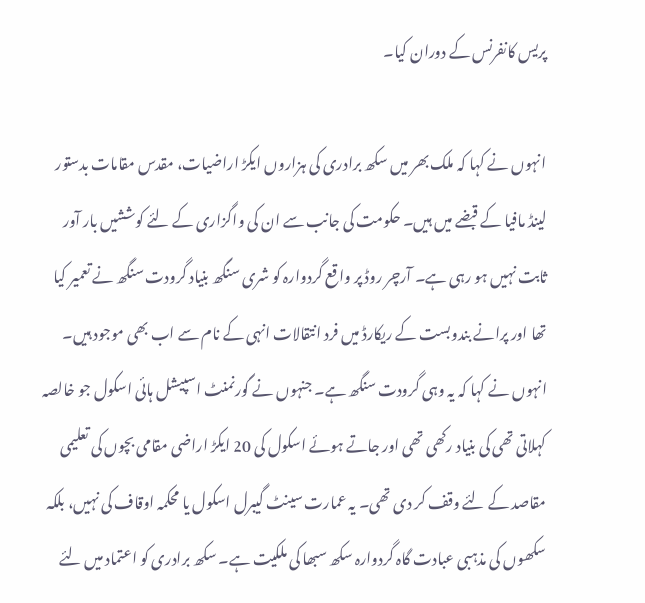پریس کانفرنس کے دوران کیا۔

انہوں نے کہا کہ ملک بھر میں سکھ برادری کی ہزاروں ایکڑ اراضیات، مقدس مقامات بدستور لینڈ مافیا کے قبضے میں ہیں۔ حکومت کی جانب سے ان کی واگزاری کے لئے کوششیں بار آور ثابت نہیں ہو رہی ہے۔ آرچر روڈ پر واقع گردوارہ کو شری سنگھ بنیاد گرودت سنگھ نے تعمیر کیا تھا اور پرانے بندوبست کے ریکارڈ میں فرد انتقالات انہی کے نام سے اب بھی موجود ہیں۔ انہوں نے کہا کہ یہ وہی گرودت سنگھ ہے۔ جنہوں نے گورنمنٹ اسپیشل ہائی اسکول جو خالصہ کہلاتی تھی کی بنیاد رکھی تھی اور جاتے ہوئے اسکول کی 20 ایکڑ اراضی مقامی بچوں کی تعلیمی مقاصد کے لئے وقف کر دی تھی۔ یہ عمارت سینٹ گیبرل اسکول یا محکمہ اوقاف کی نہیں، بلکہ سکھوں کی مذہبی عبادت گاہ گردوارہ سکھ سبھا کی ملکیت ہے۔ سکھ برادری کو اعتماد میں لئے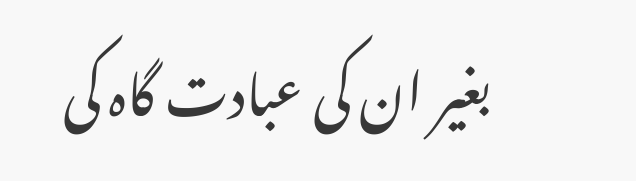بغیر ان کی عبادت گاہ کی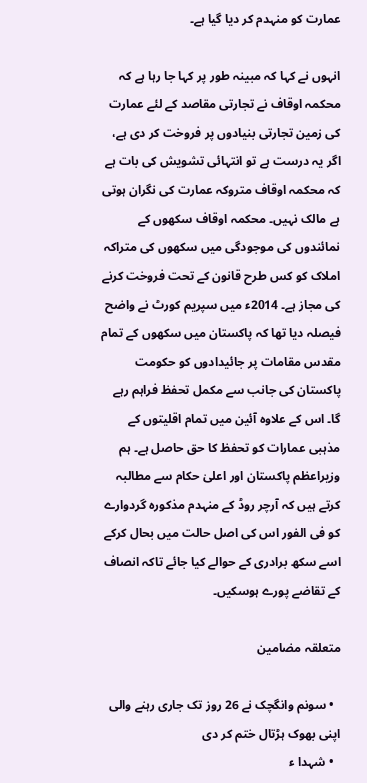عمارت کو منہدم کر دیا گیا ہے۔

انہوں نے کہا کہ مبینہ طور پر کہا جا رہا ہے کہ محکمہ اوقاف نے تجارتی مقاصد کے لئے عمارت کی زمین تجارتی بنیادوں پر فروخت کر دی ہے، اگر یہ درست ہے تو انتہائی تشویش کی بات ہے کہ محکمہ اوقاف متروکہ عمارت کی نگران ہوتی ہے مالک نہیں۔ محکمہ اوقاف سکھوں کے نمائندوں کی موجودگی میں سکھوں کی متراکہ املاک کو کس طرح قانون کے تحت فروخت کرنے کی مجاز ہے۔ 2014ء میں سپریم کورٹ نے واضح فیصلہ دیا تھا کہ پاکستان میں سکھوں کے تمام مقدس مقامات پر جائیدادوں کو حکومت پاکستان کی جانب سے مکمل تحفظ فراہم رہے گا۔ اس کے علاوہ آئین میں تمام اقلیتوں کے مذہبی عمارات کو تحفظ کا حق حاصل ہے۔ ہم وزیراعظم پاکستان اور اعلیٰ حکام سے مطالبہ کرتے ہیں کہ آرچر روڈ کے منہدم مذکورہ گردوارے کو فی الفور اس کی اصل حالت میں بحال کرکے اسے سکھ برادری کے حوالے کیا جائے تاکہ انصاف کے تقاضے پورے ہوسکیں۔

متعلقہ مضامین

  • سونم وانگچک نے 26 روز تک جاری رہنے والی اپنی بھوک ہڑتال ختم کر دی
  • شہدا ء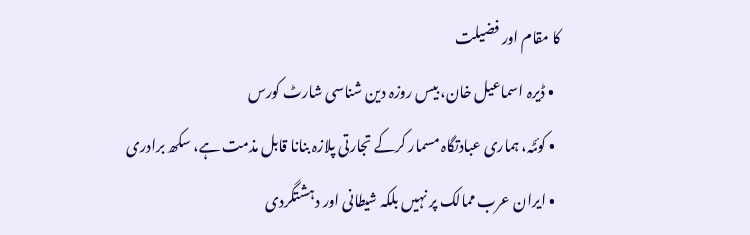کا مقام اور فضیلت
  • ڈیرہ اسماعیل خان، بیس روزہ دین شناسی شارٹ کورس
  • کوئٹہ، ہماری عبادتگاہ مسمار کرکے تجارتی پلازہ بنانا قابل مذمت ہے، سکھ برادری
  • ایران عرب ممالک پر نہیں بلکہ شیطانی اور دہشتگردی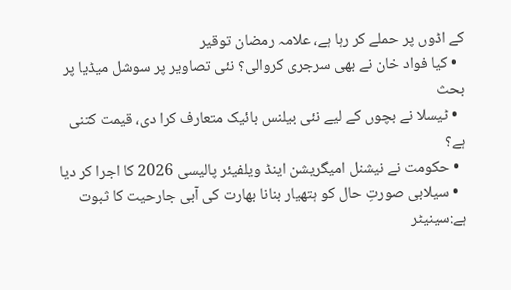کے اڈوں پر حملے کر رہا ہے، علامہ رمضان توقیر
  • کیا فواد خان نے بھی سرجری کروالی؟ نئی تصاویر پر سوشل میڈیا پر بحث
  • ٹیسلا نے بچوں کے لیے نئی بیلنس بائیک متعارف کرا دی، قیمت کتنی ہے؟
  • حکومت نے نیشنل امیگریشن اینڈ ویلفیئر پالیسی 2026 کا اجرا کر دیا
  • سیلابی صورتِ حال کو ہتھیار بنانا بھارت کی آبی جارحیت کا ثبوت ہے:سینیٹر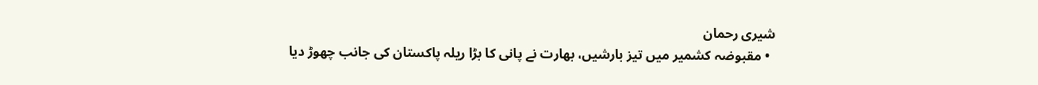شیری رحمان
  • مقبوضہ کشمیر میں تیز بارشیں، بھارت نے پانی کا بڑا ریلہ پاکستان کی جانب چھوڑ دیا